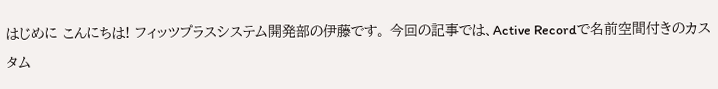はじめに こんにちは! フィッツプラスシステム開発部の伊藤です。 今回の記事では、Active Recordで名前空間付きのカスタム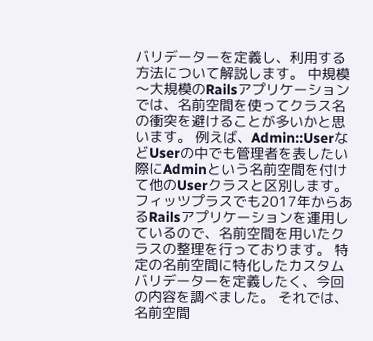バリデーターを定義し、利用する方法について解説します。 中規模〜大規模のRailsアプリケーションでは、名前空間を使ってクラス名の衝突を避けることが多いかと思います。 例えば、Admin::UserなどUserの中でも管理者を表したい際にAdminという名前空間を付けて他のUserクラスと区別します。 フィッツプラスでも2017年からあるRailsアプリケーションを運用しているので、名前空間を用いたクラスの整理を行っております。 特定の名前空間に特化したカスタムバリデーターを定義したく、今回の内容を調べました。 それでは、名前空間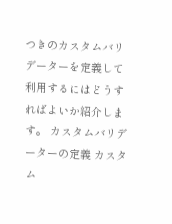つきのカスタムバリデーターを定義して利用するにはどうすればよいか紹介します。 カスタムバリデーターの定義 カスタム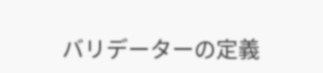バリデーターの定義